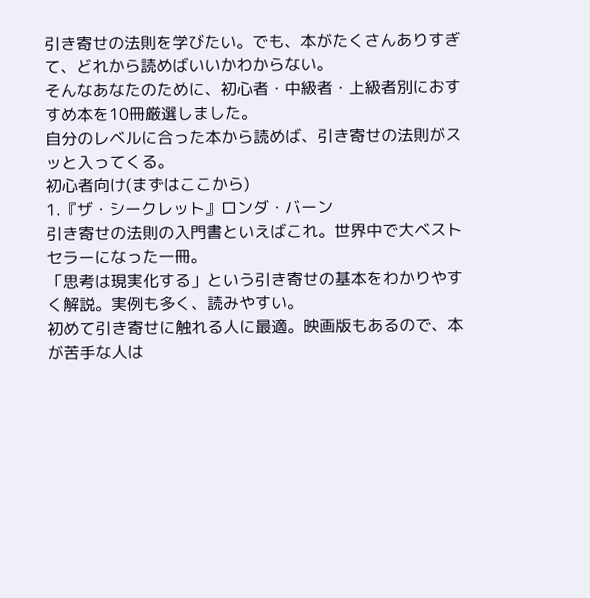引き寄せの法則を学びたい。でも、本がたくさんありすぎて、どれから読めばいいかわからない。
そんなあなたのために、初心者・中級者・上級者別におすすめ本を10冊厳選しました。
自分のレベルに合った本から読めば、引き寄せの法則がスッと入ってくる。
初心者向け(まずはここから)
1.『ザ・シークレット』ロンダ・バーン
引き寄せの法則の入門書といえばこれ。世界中で大ベストセラーになった一冊。
「思考は現実化する」という引き寄せの基本をわかりやすく解説。実例も多く、読みやすい。
初めて引き寄せに触れる人に最適。映画版もあるので、本が苦手な人は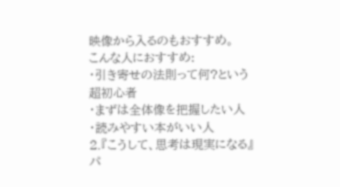映像から入るのもおすすめ。
こんな人におすすめ:
・引き寄せの法則って何?という超初心者
・まずは全体像を把握したい人
・読みやすい本がいい人
2.『こうして、思考は現実になる』パ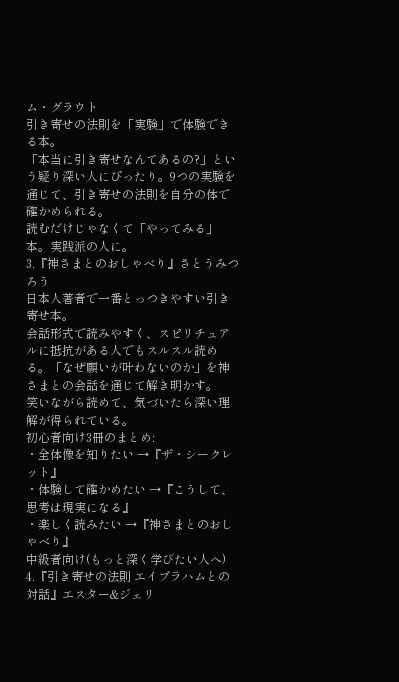ム・グラウト
引き寄せの法則を「実験」で体験できる本。
「本当に引き寄せなんてあるの?」という疑り深い人にぴったり。9つの実験を通じて、引き寄せの法則を自分の体で確かめられる。
読むだけじゃなくて「やってみる」本。実践派の人に。
3.『神さまとのおしゃべり』さとうみつろう
日本人著者で一番とっつきやすい引き寄せ本。
会話形式で読みやすく、スピリチュアルに抵抗がある人でもスルスル読める。「なぜ願いが叶わないのか」を神さまとの会話を通じて解き明かす。
笑いながら読めて、気づいたら深い理解が得られている。
初心者向け3冊のまとめ:
・全体像を知りたい →『ザ・シークレット』
・体験して確かめたい →『こうして、思考は現実になる』
・楽しく読みたい →『神さまとのおしゃべり』
中級者向け(もっと深く学びたい人へ)
4.『引き寄せの法則 エイブラハムとの対話』エスター&ジェリ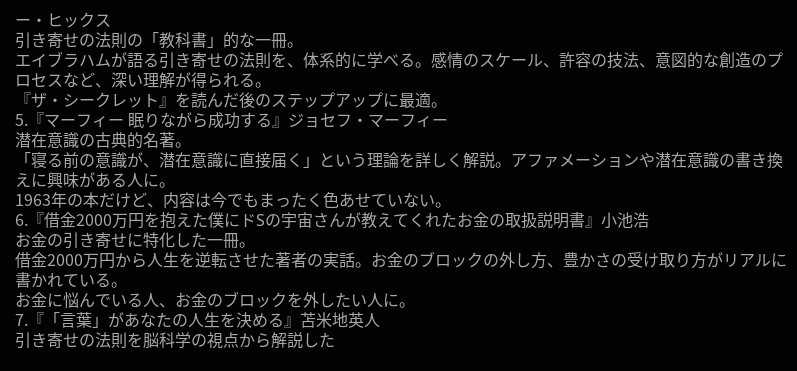ー・ヒックス
引き寄せの法則の「教科書」的な一冊。
エイブラハムが語る引き寄せの法則を、体系的に学べる。感情のスケール、許容の技法、意図的な創造のプロセスなど、深い理解が得られる。
『ザ・シークレット』を読んだ後のステップアップに最適。
5.『マーフィー 眠りながら成功する』ジョセフ・マーフィー
潜在意識の古典的名著。
「寝る前の意識が、潜在意識に直接届く」という理論を詳しく解説。アファメーションや潜在意識の書き換えに興味がある人に。
1963年の本だけど、内容は今でもまったく色あせていない。
6.『借金2000万円を抱えた僕にドSの宇宙さんが教えてくれたお金の取扱説明書』小池浩
お金の引き寄せに特化した一冊。
借金2000万円から人生を逆転させた著者の実話。お金のブロックの外し方、豊かさの受け取り方がリアルに書かれている。
お金に悩んでいる人、お金のブロックを外したい人に。
7.『「言葉」があなたの人生を決める』苫米地英人
引き寄せの法則を脳科学の視点から解説した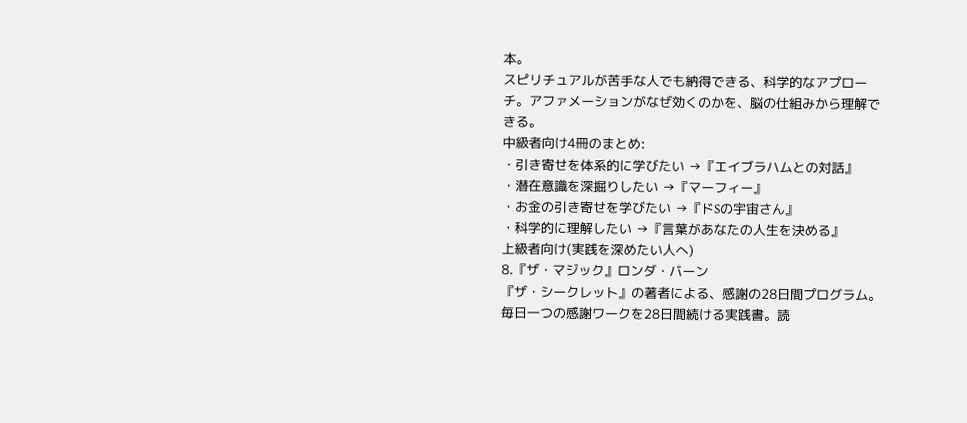本。
スピリチュアルが苦手な人でも納得できる、科学的なアプローチ。アファメーションがなぜ効くのかを、脳の仕組みから理解できる。
中級者向け4冊のまとめ:
・引き寄せを体系的に学びたい →『エイブラハムとの対話』
・潜在意識を深掘りしたい →『マーフィー』
・お金の引き寄せを学びたい →『ドSの宇宙さん』
・科学的に理解したい →『言葉があなたの人生を決める』
上級者向け(実践を深めたい人へ)
8.『ザ・マジック』ロンダ・バーン
『ザ・シークレット』の著者による、感謝の28日間プログラム。
毎日一つの感謝ワークを28日間続ける実践書。読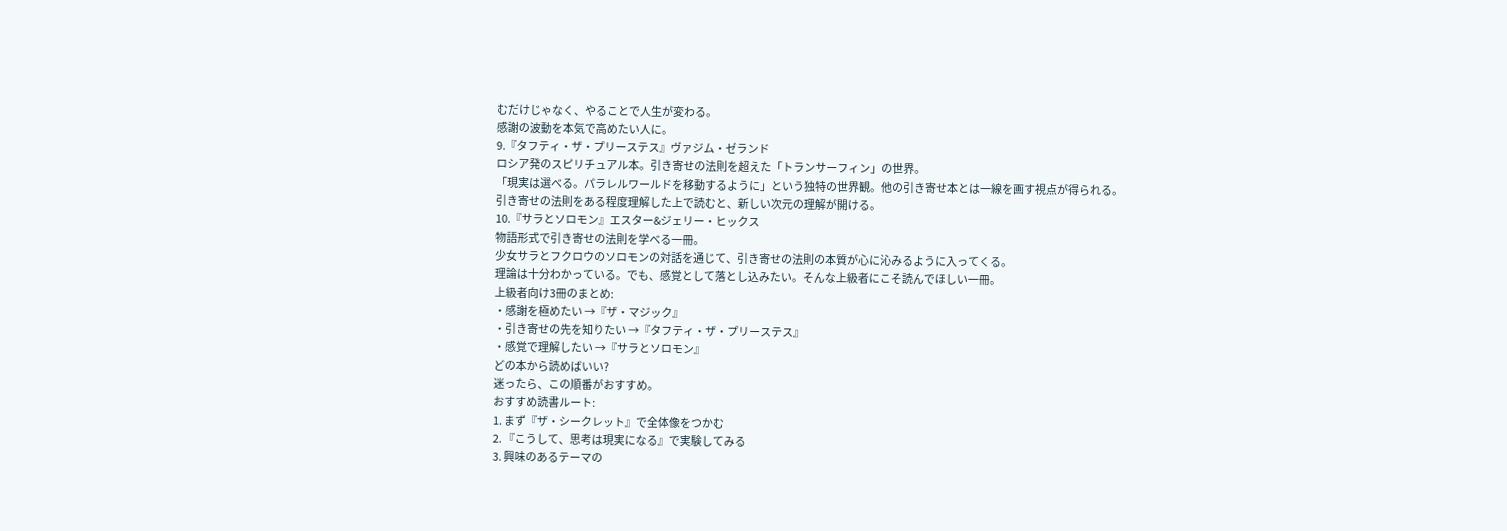むだけじゃなく、やることで人生が変わる。
感謝の波動を本気で高めたい人に。
9.『タフティ・ザ・プリーステス』ヴァジム・ゼランド
ロシア発のスピリチュアル本。引き寄せの法則を超えた「トランサーフィン」の世界。
「現実は選べる。パラレルワールドを移動するように」という独特の世界観。他の引き寄せ本とは一線を画す視点が得られる。
引き寄せの法則をある程度理解した上で読むと、新しい次元の理解が開ける。
10.『サラとソロモン』エスター&ジェリー・ヒックス
物語形式で引き寄せの法則を学べる一冊。
少女サラとフクロウのソロモンの対話を通じて、引き寄せの法則の本質が心に沁みるように入ってくる。
理論は十分わかっている。でも、感覚として落とし込みたい。そんな上級者にこそ読んでほしい一冊。
上級者向け3冊のまとめ:
・感謝を極めたい →『ザ・マジック』
・引き寄せの先を知りたい →『タフティ・ザ・プリーステス』
・感覚で理解したい →『サラとソロモン』
どの本から読めばいい?
迷ったら、この順番がおすすめ。
おすすめ読書ルート:
1. まず『ザ・シークレット』で全体像をつかむ
2. 『こうして、思考は現実になる』で実験してみる
3. 興味のあるテーマの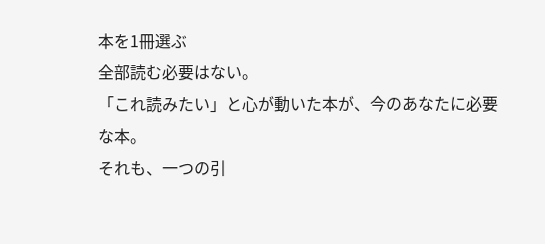本を1冊選ぶ
全部読む必要はない。
「これ読みたい」と心が動いた本が、今のあなたに必要な本。
それも、一つの引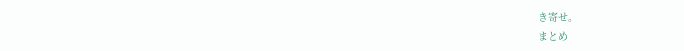き寄せ。
まとめ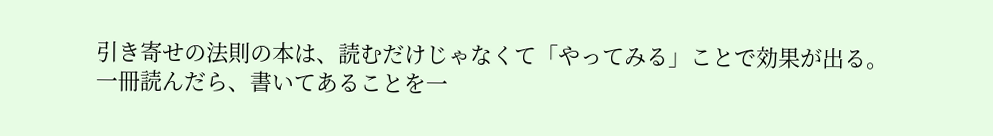引き寄せの法則の本は、読むだけじゃなくて「やってみる」ことで効果が出る。
一冊読んだら、書いてあることを一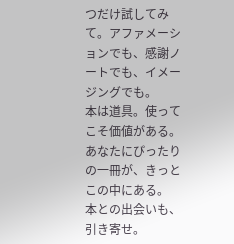つだけ試してみて。アファメーションでも、感謝ノートでも、イメージングでも。
本は道具。使ってこそ価値がある。
あなたにぴったりの一冊が、きっとこの中にある。
本との出会いも、引き寄せ。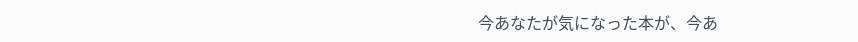今あなたが気になった本が、今あ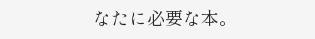なたに必要な本。